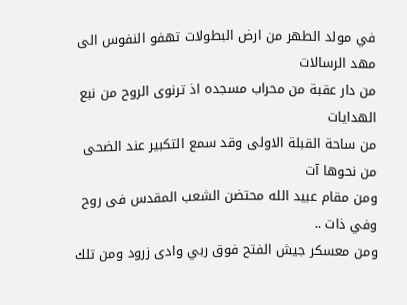في مولد الطهر من ارض البطولات تهفو النفوس الى مهد الرسالات
من دار عقبة من محراب مسجده اذ ترنوى الروح من نبع الهدايات
من ساحة القبلة الاولى وقد سمع التكبير عند الضحى من نحوها آت
ومن مقام عبيد الله محتضن الشعب المقدس فى روح وفي ذات ..
ومن معسكر جيش الفتح فوق ربي وادى زرود ومن تلك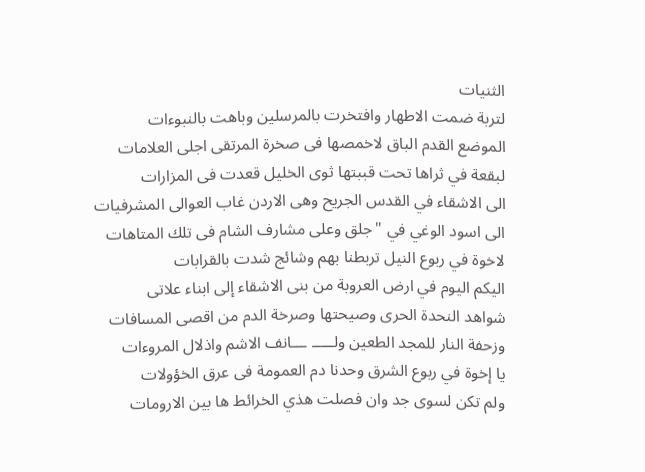الثنيات
لتربة ضمت الاطهار وافتخرت بالمرسلين وباهت بالنبوءات
الموضع القدم الباق لاخمصها فى صخرة المرتقى اجلى العلامات
لبقعة في ثراها تحت قببتها ثوى الخليل قعدت فى المزارات
الى الاشقاء في القدس الجريح وهى الاردن غاب العوالى المشرفيات
الى اسود الوغي في "جلق وعلى مشارف الشام فى تلك المتاهات
لاخوة في ربوع النيل تربطنا بهم وشائج شدت بالقرابات
اليكم اليوم في ارض العروبة من بنى الاشقاء إلى ابناء علاتى
شواهد النحدة الحرى وصيحتها وصرخة الدم من اقصى المسافات
وزحفة النار للمجد الطعين ولـــــ ـــانف الاشم واذلال المروءات
يا إخوة في ربوع الشرق وحدنا دم العمومة فى عرق الخؤولات
ولم تكن لسوى جد وان فصلت هذي الخرائط ها بين الارومات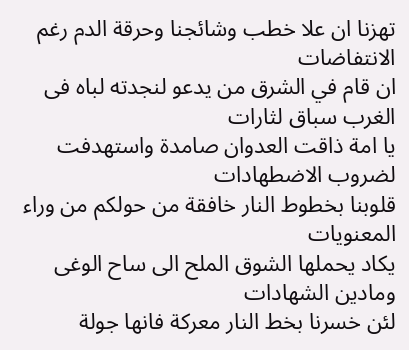تهزنا ان علا خطب وشائجنا وحرقة الدم رغم الانتفاضات
ان قام في الشرق من يدعو لنجدته لباه فى الغرب سباق لثارات
يا امة ذاقت العدوان صامدة واستهدفت لضروب الاضطهادات
قلوبنا بخطوط النار خافقة من حولكم من وراء المعنويات
يكاد يحملها الشوق الملح الى ساح الوغى ومادين الشهادات
لئن خسرنا بخط النار معركة فانها جولة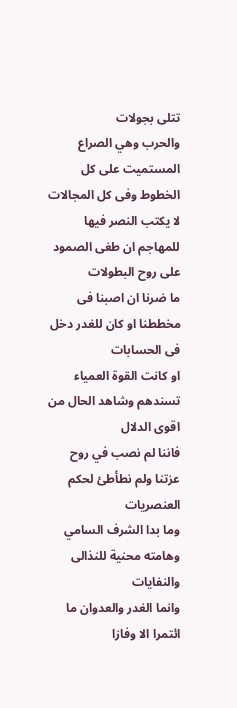تتلى بجولات
والحرب وهي الصراع المستميت على كل الخطوط وفى كل المجالات
لا يكتب النصر فيها للمهاجم ان طغى الصمود على روح البطولات
ما ضرنا ان اصبنا فى مخططنا او كان للغدر دخل فى الحسابات
او كانت القوة العمياء تسندهم وشاهد الحال من اقوى الدلال
فاننا لم نصب في روح عزتنا ولم نطأطئ لحكم العنصريات
وما بدا الشرف السامي وهامته محنية للنذالى والنفايات
وانما الغدر والعدوان ما ائتمرا الا وفازا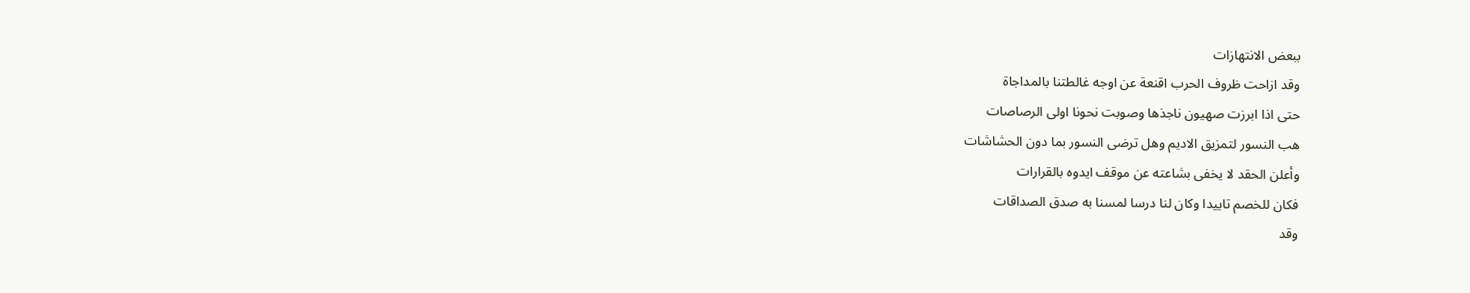ببعض الانتهازات
وقد ازاحت ظروف الحرب اقنعة عن اوجه غالطتنا بالمداجاة
حتى اذا ابرزت صهيون ناجذها وصوبت نحونا اولى الرصاصات
هب النسور لتمزيق الاديم وهل ترضى النسور بما دون الحشاشات
وأعلن الحقد لا يخفى بشاعته عن موقف ايدوه بالقرارات
فكان للخصم تاييدا وكان لنا درسا لمسنا به صدق الصداقات
وقد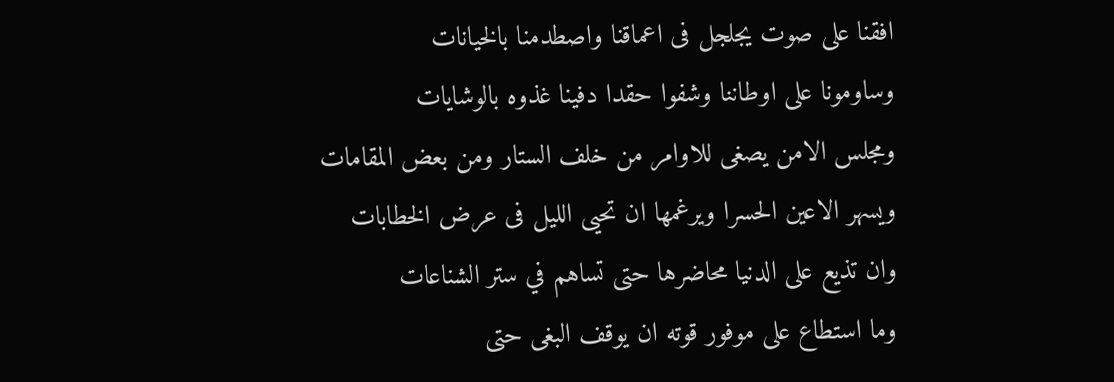افقنا على صوت يجلجل فى اعماقنا واصطدمنا بالخيانات
وساومونا على اوطاننا وشفوا حقدا دفينا غذوه بالوشايات
ومجلس الامن يصغى للاوامر من خلف الستار ومن بعض المقامات
ويسهر الاعين الحسرا ويرغمها ان تحيى الليل فى عرض الخطابات
وان تذيع على الدنيا محاضرها حتى تساهم في ستر الشناعات
وما استطاع على موفور قوته ان يوقف البغى حتى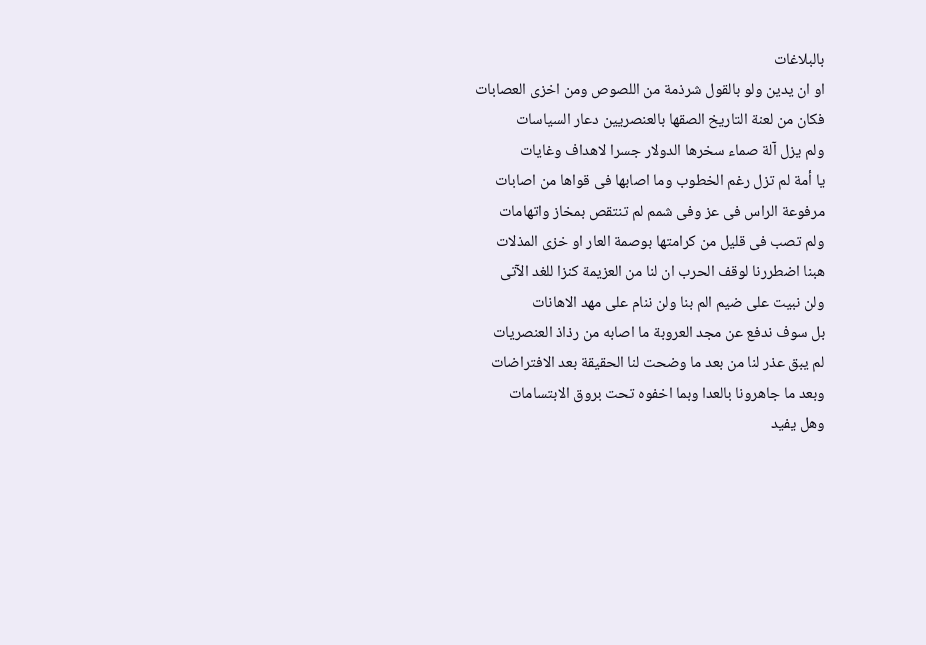بالبلاغات
او ان يدين ولو بالقول شرذمة من اللصوص ومن اخزى العصابات
فكان من لعنة التاريخ الصقها بالعنصريين دعار السياسات
ولم يزل آلة صماء سخرها الدولار جسرا لاهداف وغايات
يا أمة لم تزل رغم الخطوب وما اصابها فى قواها من اصابات
مرفوعة الراس فى عز وفى شمم لم تنتقص بمخاز واتهامات
ولم تصب فى قليل من كرامتها بوصمة العار او خزى المذلات
هبنا اضطررنا لوقف الحرب ان لنا من العزيمة كنزا للغد الآتى
ولن نبيت على ضيم الم بنا ولن ننام على مهد الاهانات
بل سوف ندفع عن مجد العروبة ما اصابه من رذاذ العنصريات
لم يبق عذر لنا من بعد ما وضحت لنا الحقيقة بعد الافتراضات
وبعد ما جاهرونا بالعدا وبما اخفوه تحت بروق الابتسامات
وهل يفيد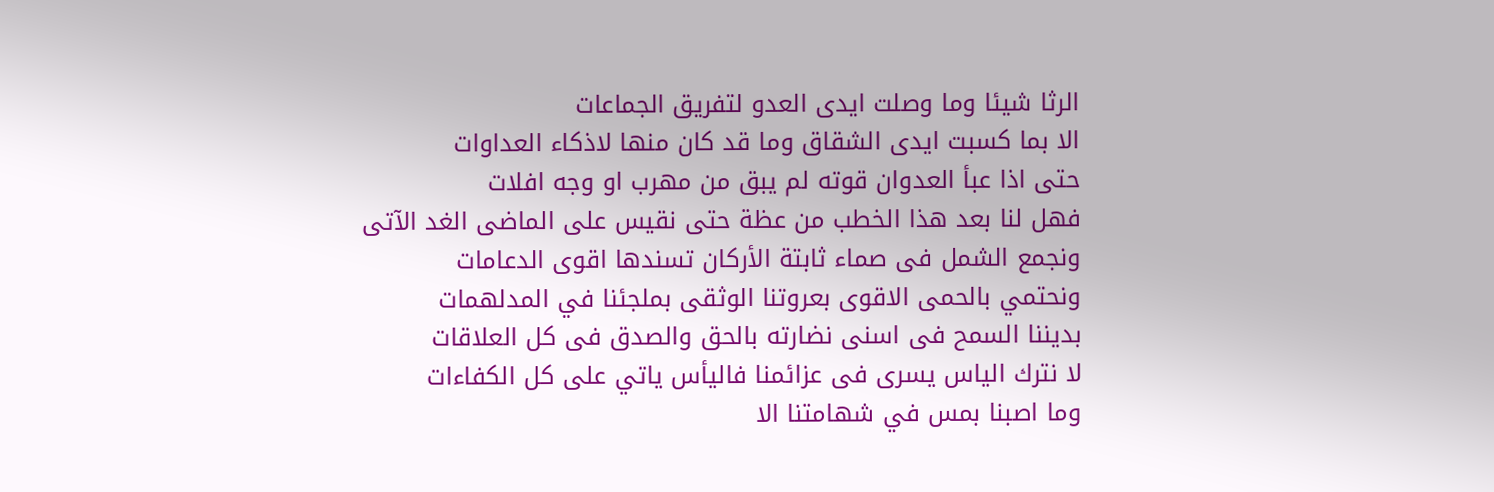الرثا شيئا وما وصلت ايدى العدو لتفريق الجماعات
الا بما كسبت ايدى الشقاق وما قد كان منها لاذكاء العداوات
حتى اذا عبأ العدوان قوته لم يبق من مهرب او وجه افلات
فهل لنا بعد هذا الخطب من عظة حتى نقيس على الماضى الغد الآتى
ونجمع الشمل فى صماء ثابتة الأركان تسندها اقوى الدعامات
ونحتمي بالحمى الاقوى بعروتنا الوثقى بملجئنا في المدلهمات
بديننا السمح فى اسنى نضارته بالحق والصدق فى كل العلاقات
لا نترك الياس يسرى فى عزائمنا فاليأس ياتي على كل الكفاءات
وما اصبنا بمس في شهامتنا الا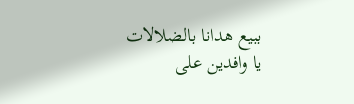ببيع هدانا بالضلالات
يا وافدين على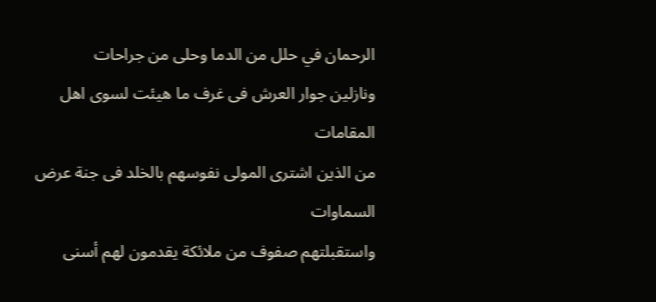الرحمان في حلل من الدما وحلى من جراحات
ونازلين جوار العرش فى غرف ما هيئت لسوى اهل المقامات
من الذين اشترى المولى نفوسهم بالخلد فى جنة عرض السماوات
واستقبلتهم صفوف من ملائكة يقدمون لهم أسنى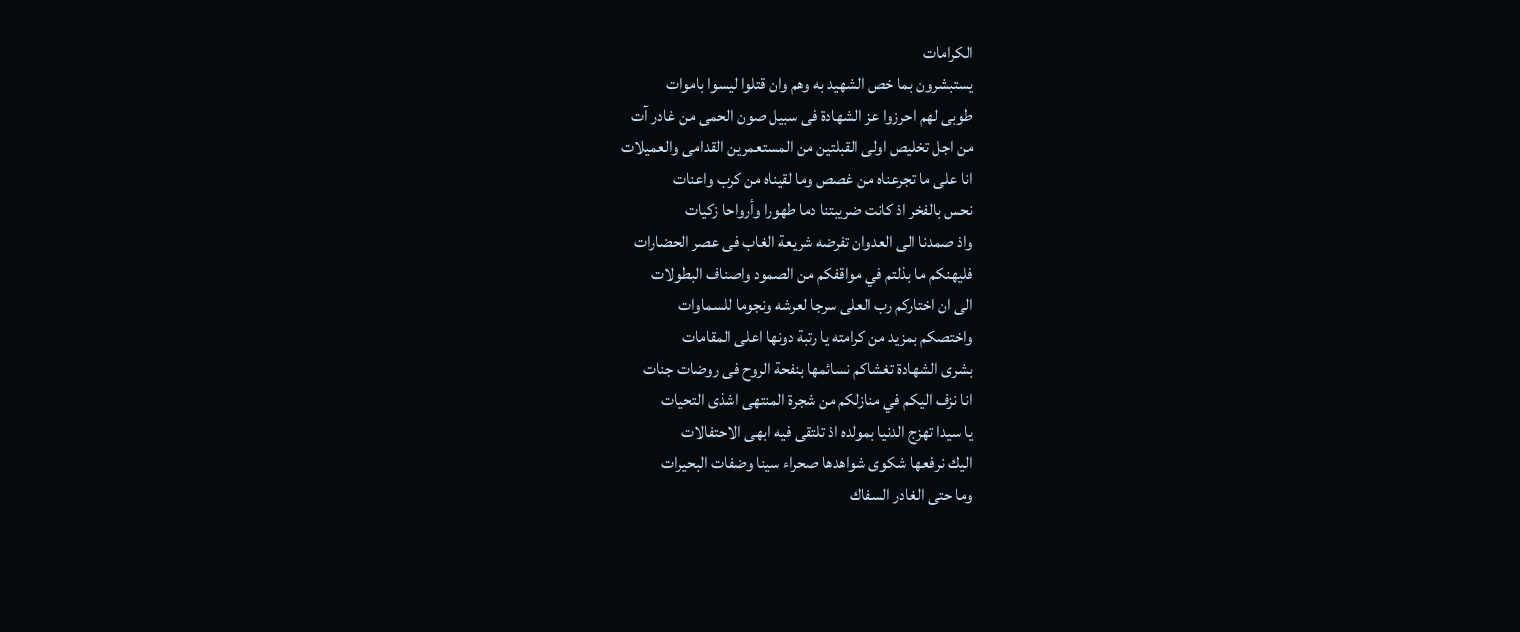الكرامات
يستبشرون بما خص الشهيد به وهم وان قتلوا ليسوا باموات
طوبى لهم احرزوا عز الشهادة فى سبيل صون الحمى من غادر آت
من اجل تخليص اولى القبلتين من المستعمرين القدامى والعميلات
انا على ما تجرعناه من غصص وما لقيناه من كرب واعنات
نحس بالفخر اذ كانت ضريبتنا دما طهورا وأرواحا زكيات
واذ صمدنا الى العدوان تفرضه شريعة الغاب فى عصر الحضارات
فليهنكم ما بذلتم في مواقفكم من الصمود واصناف البطولات
الى ان اختاركم رب العلى سرجا لعرشه ونجوما للسماوات
واختصكم بمزيد من كرامته يا رتبة دونها اعلى المقامات
بشرى الشهادة تغشاكم نسائمها بنفحة الروح فى روضات جنات
انا نزف اليكم في منازلكم من شجرة المنتهى اشذى التحيات
يا سيدا تهزج الدنيا بمولده اذ تلتقى فيه ابهى الاحتفالات
اليك نرفعها شكوى شواهدها صحراء سينا وضفات البحيرات
وما حتى الغادر السفاك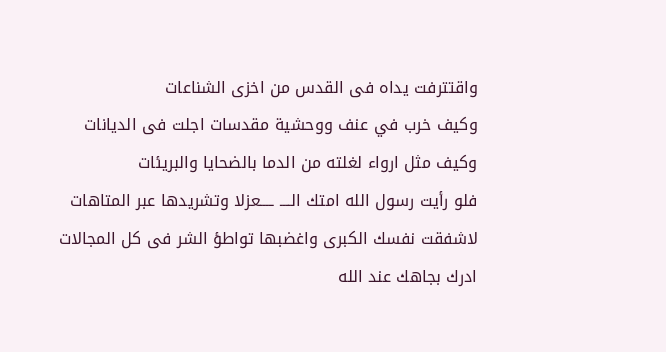واقتترفت يداه فى القدس من اخزى الشناعات
وكيف خرب في عنف ووحشية مقدسات اجلت فى الديانات
وكيف مثل ارواء لغلته من الدما بالضحايا والبريئات
فلو رأيت رسول الله امتك الــــ ــــعزلا وتشريدها عبر المتاهات
لاشفقت نفسك الكبرى واغضبها تواطؤ الشر فى كل المجالات
ادرك بجاهك عند الله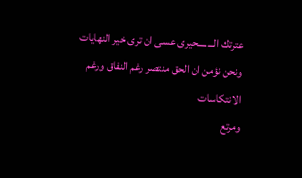عترتك الـــ ــــحيرى عسى ان ترى خير النهايات
ونحن نؤمن ان الحق منتصر رغم النفاق ورغم الانتكاسات
ومرتع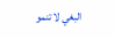البغي لا تنمو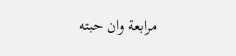مرابعة وان حبته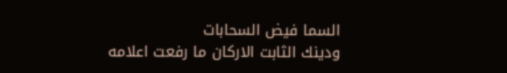السما فيض السحابات
ودينك الثابت الاركان ما رفعت اعلامه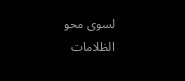لسوى محو الظلامات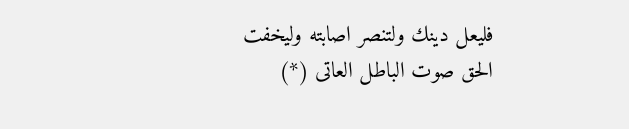فليعل دينك ولتنصر اصابته وليخفت الحق صوت الباطل العاتى (*)